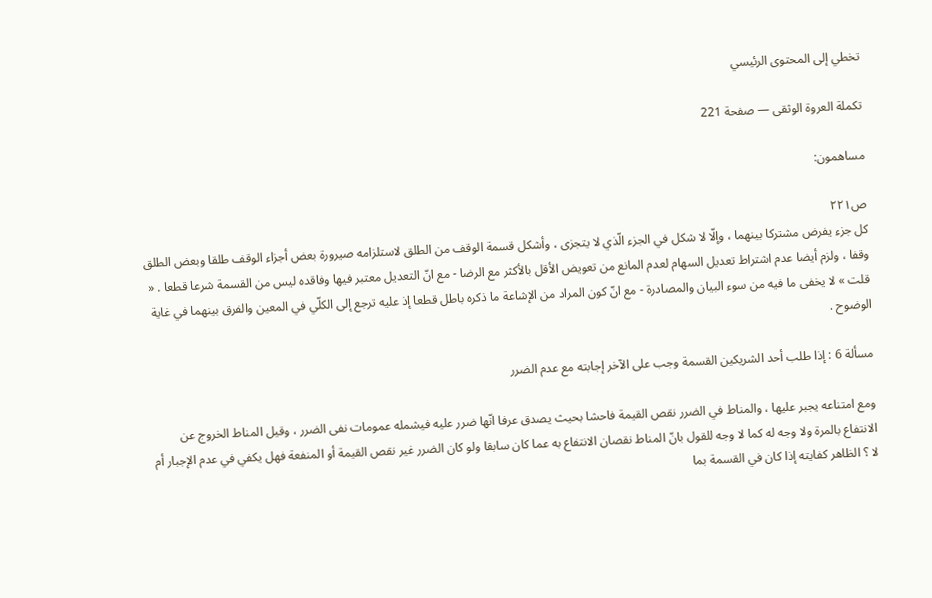تخطي إلى المحتوى الرئيسي

تكملة العروة الوثقى — صفحة 221

مساهمون:

ص٢٢١
كل جزء يفرض مشتركا بينهما ، وإلّا لا شكل في الجزء الّذي لا يتجزى ، وأشكل قسمة الوقف من الطلق لاستلزامه صيرورة بعض أجزاء الوقف طلقا وبعض الطلق وقفا ، ولزم أيضا عدم اشتراط تعديل السهام لعدم المانع من تعويض الأقل بالأكثر مع الرضا - مع انّ التعديل معتبر فيها وفاقده ليس من القسمة شرعا قطعا . « قلت » لا يخفى ما فيه من سوء البيان والمصادرة - مع انّ كون المراد من الإشاعة ما ذكره باطل قطعا إذ عليه ترجع إلى الكلّي في المعين والفرق بينهما في غاية الوضوح .

مسألة 6 : إذا طلب أحد الشريكين القسمة وجب على الآخر إجابته مع عدم الضرر

ومع امتناعه يجبر عليها ، والمناط في الضرر نقص القيمة فاحشا بحيث يصدق عرفا انّها ضرر عليه فيشمله عمومات نفى الضرر ، وقيل المناط الخروج عن الانتفاع بالمرة ولا وجه له كما لا وجه للقول بانّ المناط نقصان الانتفاع به عما كان سابقا ولو كان الضرر غير نقص القيمة أو المنفعة فهل يكفي في عدم الإجبار أم لا ؟ الظاهر كفايته إذا كان في القسمة بما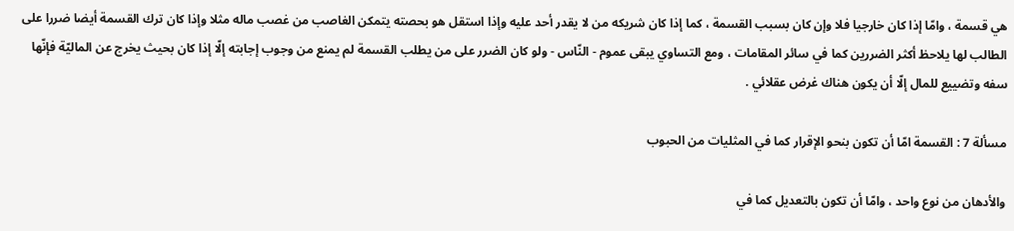هي قسمة ، وامّا إذا كان خارجيا فلا وإن كان بسبب القسمة ، كما إذا كان شريكه من لا يقدر أحد عليه وإذا استقل هو بحصته يتمكن الغاصب من غصب ماله مثلا وإذا كان ترك القسمة أيضا ضررا على الطالب لها يلاحظ أكثر الضررين كما في سائر المقامات ، ومع التساوي يبقى عموم - النّاس - ولو كان الضرر على من يطلب القسمة لم يمنع من وجوب إجابته إلّا إذا كان بحيث يخرج عن الماليّة فإنّها سفه وتضييع للمال إلّا أن يكون هناك غرض عقلائي .

مسألة 7 : القسمة امّا أن تكون بنحو الإقرار كما في المثليات من الحبوب

والأدهان من نوع واحد ، وامّا أن تكون بالتعديل كما في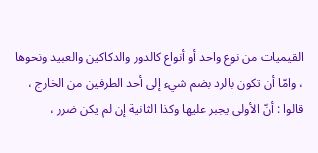القيميات من نوع واحد أو أنواع كالدور والدكاكين والعبيد ونحوها ، وامّا أن تكون بالرد بضم شيء إلى أحد الطرفين من الخارج ، قالوا : أنّ الأولى يجبر عليها وكذا الثانية إن لم يكن ضرر ،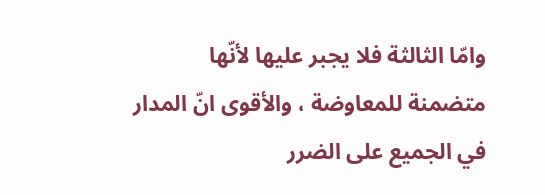وامّا الثالثة فلا يجبر عليها لأنّها متضمنة للمعاوضة ، والأقوى انّ المدار في الجميع على الضرر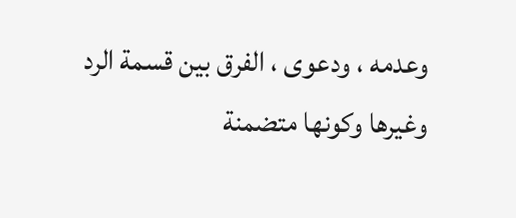وعدمه ، ودعوى ، الفرق بين قسمة الرد وغيرها وكونها متضمنة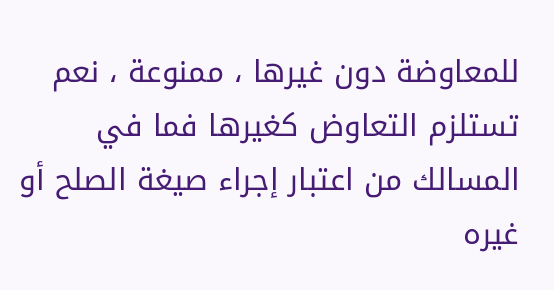للمعاوضة دون غيرها ، ممنوعة ، نعم تستلزم التعاوض كغيرها فما في المسالك من اعتبار إجراء صيغة الصلح أو غيره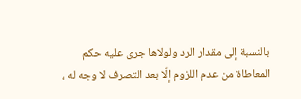بالنسبة إلى مقدار الرد ولولاها جرى عليه حكم المعاطاة من عدم اللزوم إلّا بعد التصرف لا وجه له ،